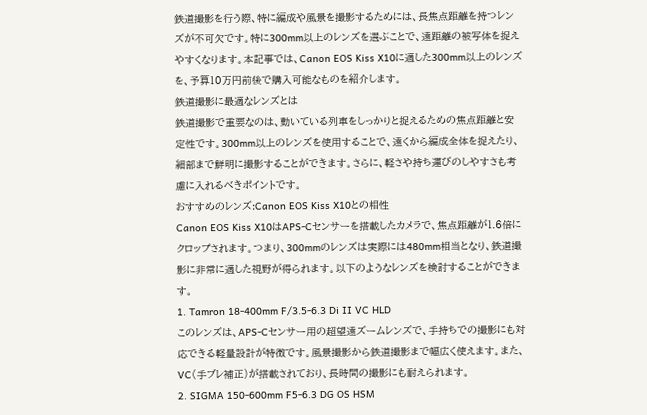鉄道撮影を行う際、特に編成や風景を撮影するためには、長焦点距離を持つレンズが不可欠です。特に300mm以上のレンズを選ぶことで、遠距離の被写体を捉えやすくなります。本記事では、Canon EOS Kiss X10に適した300mm以上のレンズを、予算10万円前後で購入可能なものを紹介します。
鉄道撮影に最適なレンズとは
鉄道撮影で重要なのは、動いている列車をしっかりと捉えるための焦点距離と安定性です。300mm以上のレンズを使用することで、遠くから編成全体を捉えたり、細部まで鮮明に撮影することができます。さらに、軽さや持ち運びのしやすさも考慮に入れるべきポイントです。
おすすめのレンズ:Canon EOS Kiss X10との相性
Canon EOS Kiss X10はAPS-Cセンサーを搭載したカメラで、焦点距離が1.6倍にクロップされます。つまり、300mmのレンズは実際には480mm相当となり、鉄道撮影に非常に適した視野が得られます。以下のようなレンズを検討することができます。
1. Tamron 18-400mm F/3.5-6.3 Di II VC HLD
このレンズは、APS-Cセンサー用の超望遠ズームレンズで、手持ちでの撮影にも対応できる軽量設計が特徴です。風景撮影から鉄道撮影まで幅広く使えます。また、VC(手ブレ補正)が搭載されており、長時間の撮影にも耐えられます。
2. SIGMA 150-600mm F5-6.3 DG OS HSM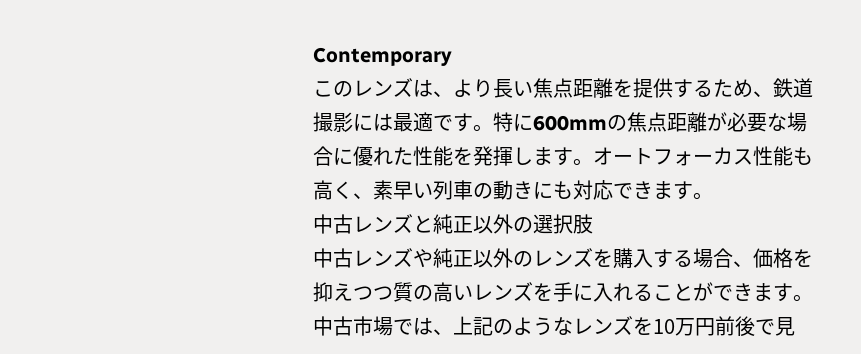Contemporary
このレンズは、より長い焦点距離を提供するため、鉄道撮影には最適です。特に600mmの焦点距離が必要な場合に優れた性能を発揮します。オートフォーカス性能も高く、素早い列車の動きにも対応できます。
中古レンズと純正以外の選択肢
中古レンズや純正以外のレンズを購入する場合、価格を抑えつつ質の高いレンズを手に入れることができます。中古市場では、上記のようなレンズを10万円前後で見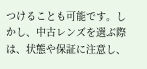つけることも可能です。しかし、中古レンズを選ぶ際は、状態や保証に注意し、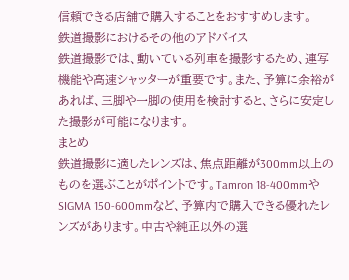信頼できる店舗で購入することをおすすめします。
鉄道撮影におけるその他のアドバイス
鉄道撮影では、動いている列車を撮影するため、連写機能や高速シャッターが重要です。また、予算に余裕があれば、三脚や一脚の使用を検討すると、さらに安定した撮影が可能になります。
まとめ
鉄道撮影に適したレンズは、焦点距離が300mm以上のものを選ぶことがポイントです。Tamron 18-400mmやSIGMA 150-600mmなど、予算内で購入できる優れたレンズがあります。中古や純正以外の選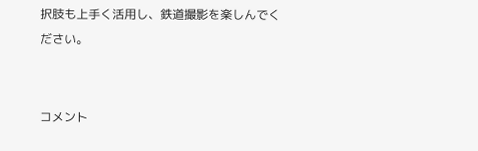択肢も上手く活用し、鉄道撮影を楽しんでください。


コメント